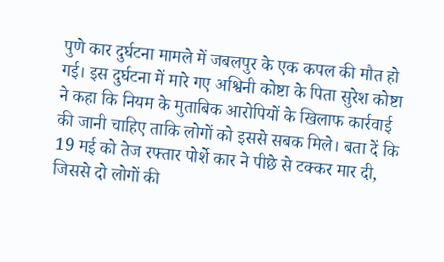पुणे कार दुर्घटना मामले में जबलपुर के एक कपल की मौत हो गई। इस दुर्घटना में मारे गए अश्विनी कोष्टा के पिता सुरेश कोष्टा ने कहा कि नियम के मुताबिक आरोपियों के खिलाफ कार्रवाई की जानी चाहिए ताकि लोगों को इससे सबक मिले। बता दें कि 19 मई को तेज रफ्तार पोर्शे कार ने पीछे से टक्कर मार दी, जिससे दो लोगों की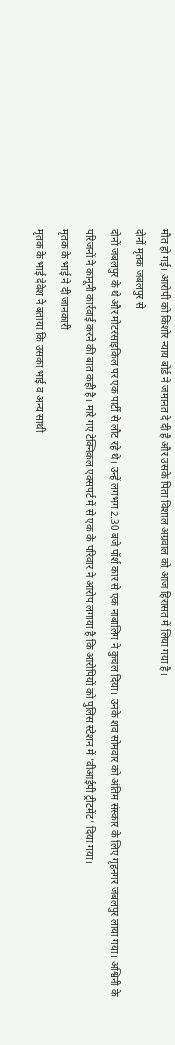मौत हो गई। आरोपी को किशोर न्याय बोर्ड ने जमानत दे दी है और उसके पिता विशाल अग्रवाल को आज हिरासत में लिया गया है।
दोनों मृतक जबलपुर से
दोनों जबलपुर के थे और मोटरसाइकिल पर एक पार्टी से लौट रहे थे। उन्हें लगभग 2.30 बजे पॉर्श कार से एक नाबालिग ने कुचल दिया। उनके शव सोमवार को अंतिम संस्कार के लिए गृहनगर जबलपुर लाया गया। अश्विनी के परिजनों ने कानूनी कार्रवाई करने की बात कही है। मारे गए टेक्निकल एक्सपर्ट में से एक के परिवार ने आरोप लगाया है कि आरोपियों को पुलिस स्टेशन में 'वीआईपी ट्रीटमेंट' दिया गया।
मृतक के भाई ने दी जानकारी
मृतक के भाई देवेश ने बताया कि उसका भाई व अन्य साथी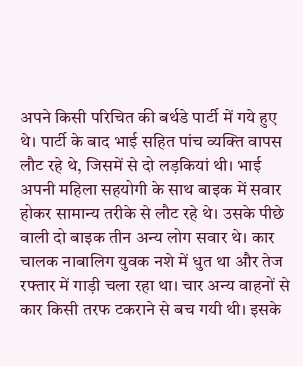अपने किसी परिचित की बर्थडे पार्टी में गये हुए थे। पार्टी के बाद भाई सहित पांच व्यक्ति वापस लौट रहे थे, जिसमें से दो लड़कियां थी। भाई अपनी महिला सहयोगी के साथ बाइक में सवार होकर सामान्य तरीके से लौट रहे थे। उसके पीछे वाली दो बाइक तीन अन्य लोग सवार थे। कार चालक नाबालिग युवक नशे में धुत था और तेज रफ्तार में गाड़ी चला रहा था। चार अन्य वाहनों से कार किसी तरफ टकराने से बच गयी थी। इसके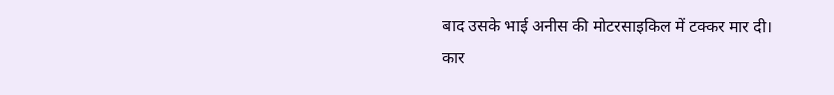बाद उसके भाई अनीस की मोटरसाइकिल में टक्कर मार दी। कार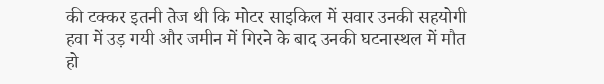की टक्कर इतनी तेज थी कि मोटर साइकिल में सवार उनकी सहयोगी हवा में उड़ गयी और जमीन में गिरने के बाद उनकी घटनास्थल में मौत हो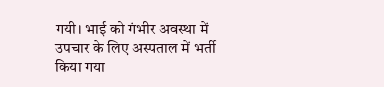गयी। भाई को गंभीर अवस्था में उपचार के लिए अस्पताल में भर्ती किया गया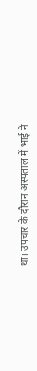था। उपचार के दौरान अस्पताल में भाई ने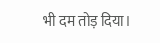भी दम तोड़ दिया।